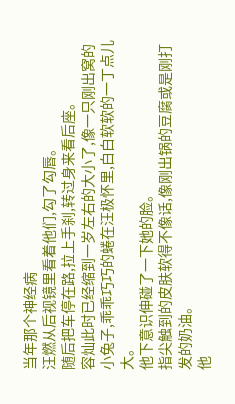当年那个神经病
汪燃从后视镜里看着他们,勾了勾唇。
随后把车停在路,拉上手刹,转过身来看后座。
容灿此时已经缩到一岁左右的大小了,像一只刚出窝的小兔子,乖乖巧巧的蜷在汪极怀里,白白软软的一丁点儿大。
他下意识伸碰了一下她的脸。
指尖触到的皮肤软得不像话,像刚出锅的豆腐或是刚打发的奶油。
他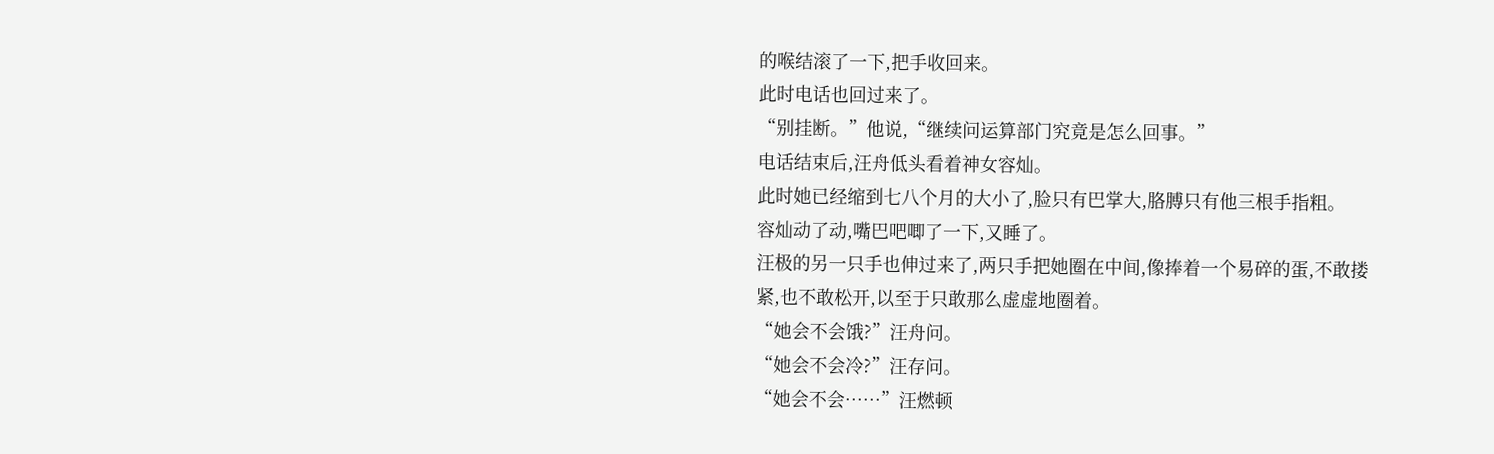的喉结滚了一下,把手收回来。
此时电话也回过来了。
“别挂断。”他说,“继续问运算部门究竟是怎么回事。”
电话结束后,汪舟低头看着神女容灿。
此时她已经缩到七八个月的大小了,脸只有巴掌大,胳膊只有他三根手指粗。
容灿动了动,嘴巴吧唧了一下,又睡了。
汪极的另一只手也伸过来了,两只手把她圈在中间,像捧着一个易碎的蛋,不敢搂紧,也不敢松开,以至于只敢那么虚虚地圈着。
“她会不会饿?”汪舟问。
“她会不会冷?”汪存问。
“她会不会……”汪燃顿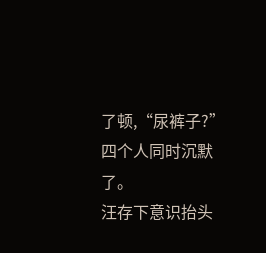了顿,“尿裤子?”
四个人同时沉默了。
汪存下意识抬头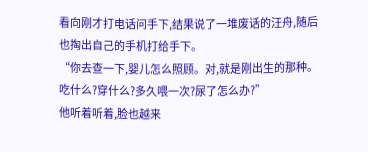看向刚才打电话问手下,结果说了一堆废话的汪舟,随后也掏出自己的手机打给手下。
“你去查一下,婴儿怎么照顾。对,就是刚出生的那种。吃什么?穿什么?多久喂一次?尿了怎么办?”
他听着听着,脸也越来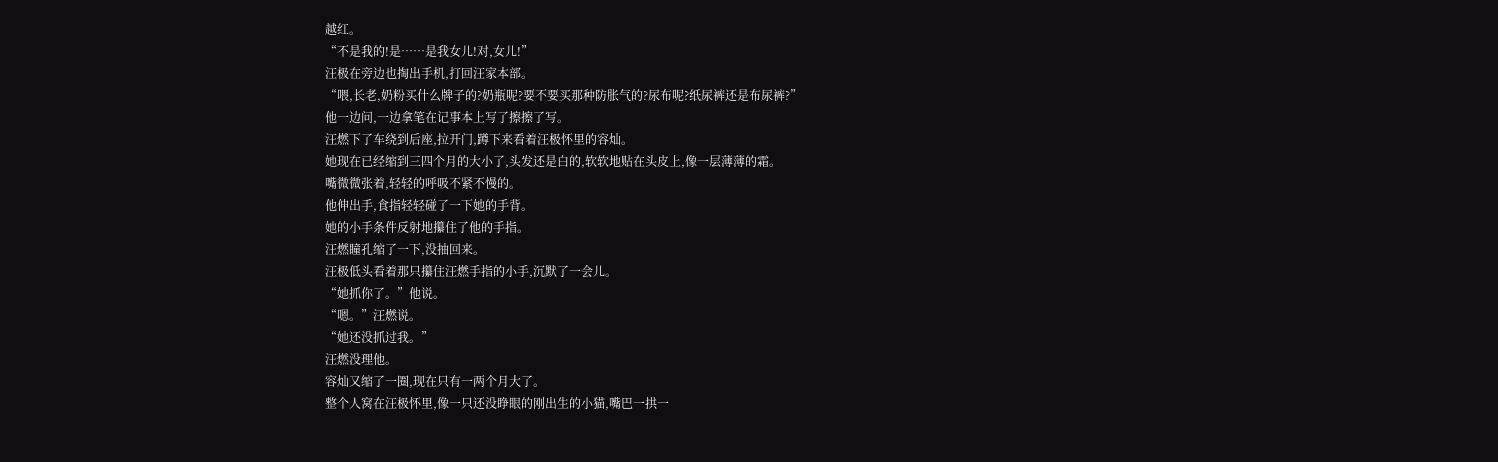越红。
“不是我的!是……是我女儿!对,女儿!”
汪极在旁边也掏出手机,打回汪家本部。
“喂,长老,奶粉买什么牌子的?奶瓶呢?要不要买那种防胀气的?尿布呢?纸尿裤还是布尿裤?”
他一边问,一边拿笔在记事本上写了擦擦了写。
汪燃下了车绕到后座,拉开门,蹲下来看着汪极怀里的容灿。
她现在已经缩到三四个月的大小了,头发还是白的,软软地贴在头皮上,像一层薄薄的霜。
嘴微微张着,轻轻的呼吸不紧不慢的。
他伸出手,食指轻轻碰了一下她的手背。
她的小手条件反射地攥住了他的手指。
汪燃瞳孔缩了一下,没抽回来。
汪极低头看着那只攥住汪燃手指的小手,沉默了一会儿。
“她抓你了。”他说。
“嗯。”汪燃说。
“她还没抓过我。”
汪燃没理他。
容灿又缩了一圈,现在只有一两个月大了。
整个人窝在汪极怀里,像一只还没睁眼的刚出生的小猫,嘴巴一拱一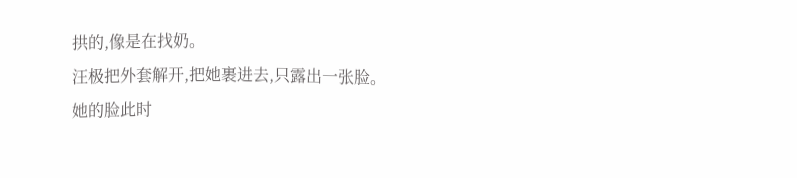拱的,像是在找奶。
汪极把外套解开,把她裹进去,只露出一张脸。
她的脸此时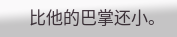比他的巴掌还小。